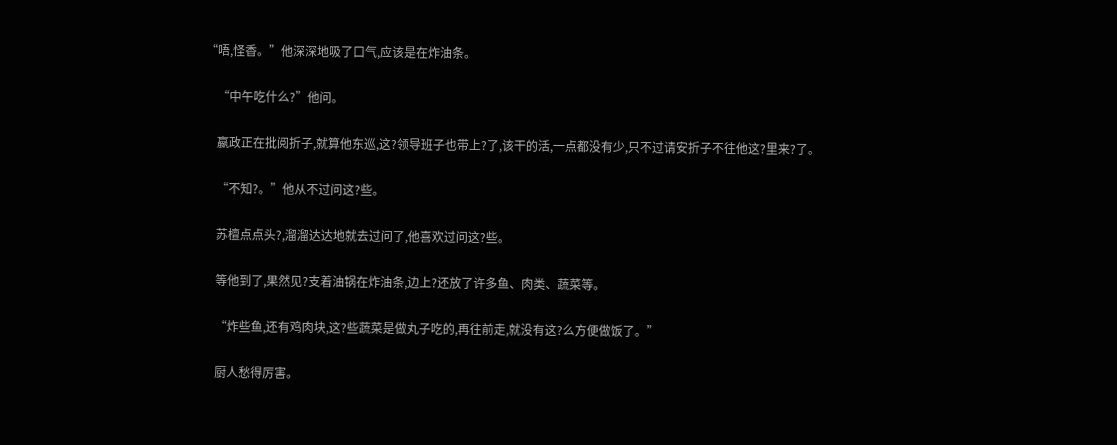“唔,怪香。”他深深地吸了口气,应该是在炸油条。

    “中午吃什么?”他问。

    嬴政正在批阅折子,就算他东巡,这?领导班子也带上?了,该干的活,一点都没有少,只不过请安折子不往他这?里来?了。

    “不知?。”他从不过问这?些。

    苏檀点点头?,溜溜达达地就去过问了,他喜欢过问这?些。

    等他到了,果然见?支着油锅在炸油条,边上?还放了许多鱼、肉类、蔬菜等。

    “炸些鱼,还有鸡肉块,这?些蔬菜是做丸子吃的,再往前走,就没有这?么方便做饭了。”

    厨人愁得厉害。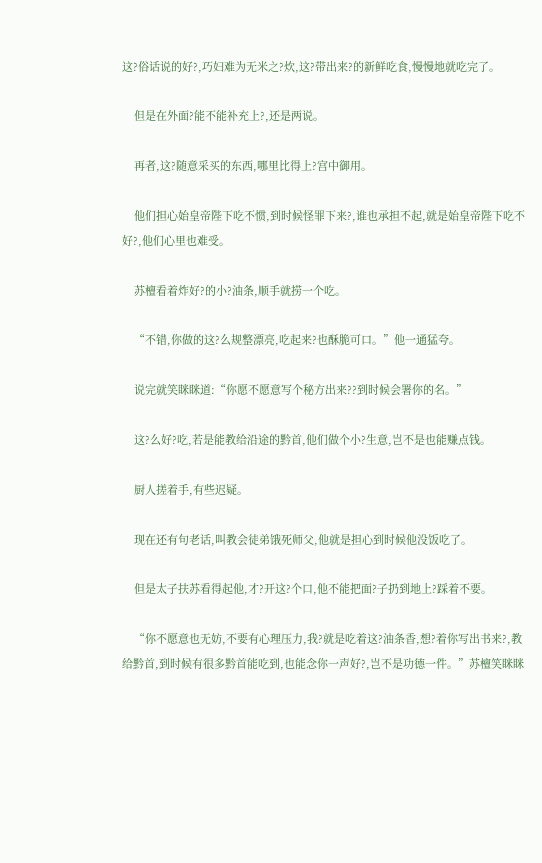这?俗话说的好?,巧妇难为无米之?炊,这?带出来?的新鲜吃食,慢慢地就吃完了。

    但是在外面?能不能补充上?,还是两说。

    再者,这?随意采买的东西,哪里比得上?宫中御用。

    他们担心始皇帝陛下吃不惯,到时候怪罪下来?,谁也承担不起,就是始皇帝陛下吃不好?,他们心里也难受。

    苏檀看着炸好?的小?油条,顺手就捞一个吃。

    “不错,你做的这?么规整漂亮,吃起来?也酥脆可口。”他一通猛夸。

    说完就笑眯眯道:“你愿不愿意写个秘方出来??到时候会署你的名。”

    这?么好?吃,若是能教给沿途的黔首,他们做个小?生意,岂不是也能赚点钱。

    厨人搓着手,有些迟疑。

    现在还有句老话,叫教会徒弟饿死师父,他就是担心到时候他没饭吃了。

    但是太子扶苏看得起他,才?开这?个口,他不能把面?子扔到地上?踩着不要。

    “你不愿意也无妨,不要有心理压力,我?就是吃着这?油条香,想?着你写出书来?,教给黔首,到时候有很多黔首能吃到,也能念你一声好?,岂不是功德一件。”苏檀笑眯眯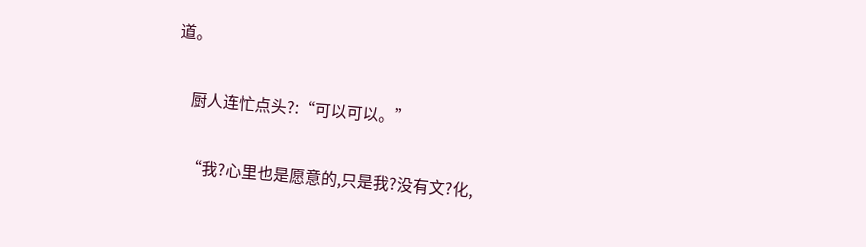道。

    厨人连忙点头?:“可以可以。”

    “我?心里也是愿意的,只是我?没有文?化,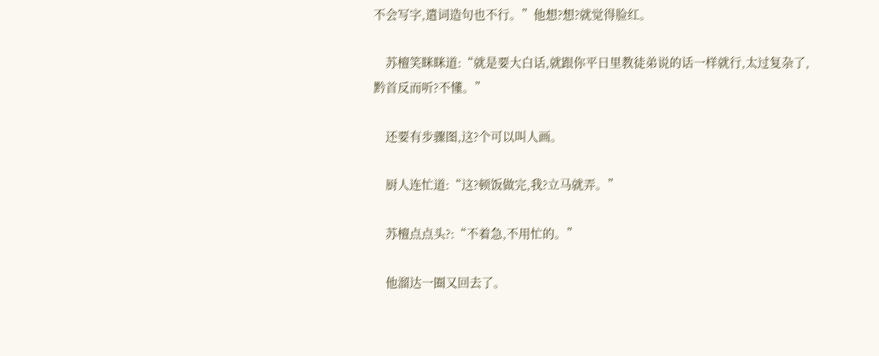不会写字,遣词造句也不行。”他想?想?就觉得脸红。

    苏檀笑眯眯道:“就是要大白话,就跟你平日里教徒弟说的话一样就行,太过复杂了,黔首反而听?不懂。”

    还要有步骤图,这?个可以叫人画。

    厨人连忙道:“这?顿饭做完,我?立马就弄。”

    苏檀点点头?:“不着急,不用忙的。”

    他溜达一圈又回去了。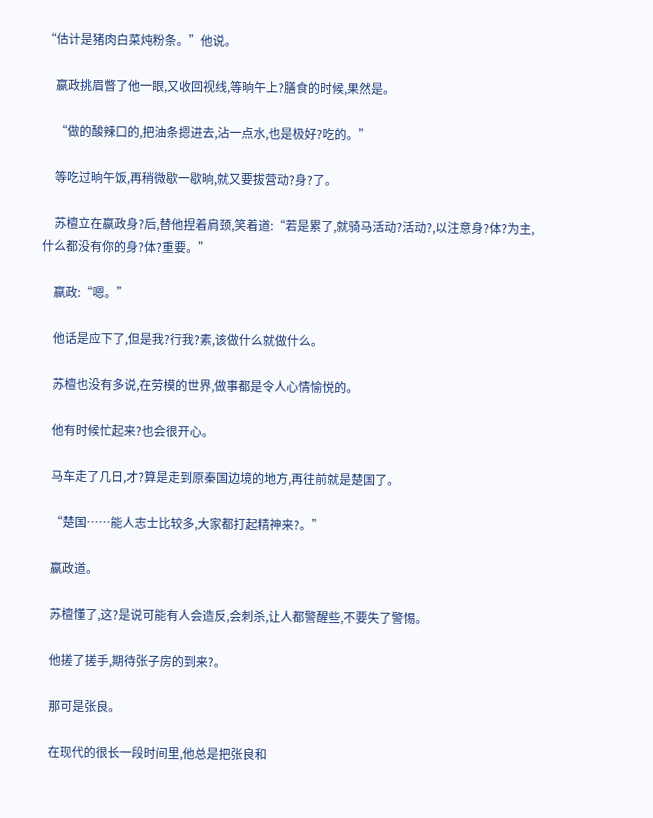“估计是猪肉白菜炖粉条。”他说。

    嬴政挑眉瞥了他一眼,又收回视线,等晌午上?膳食的时候,果然是。

    “做的酸辣口的,把油条摁进去,沾一点水,也是极好?吃的。”

    等吃过晌午饭,再稍微歇一歇晌,就又要拔营动?身?了。

    苏檀立在嬴政身?后,替他捏着肩颈,笑着道:“若是累了,就骑马活动?活动?,以注意身?体?为主,什么都没有你的身?体?重要。”

    嬴政:“嗯。”

    他话是应下了,但是我?行我?素,该做什么就做什么。

    苏檀也没有多说,在劳模的世界,做事都是令人心情愉悦的。

    他有时候忙起来?也会很开心。

    马车走了几日,才?算是走到原秦国边境的地方,再往前就是楚国了。

    “楚国……能人志士比较多,大家都打起精神来?。”

    嬴政道。

    苏檀懂了,这?是说可能有人会造反,会刺杀,让人都警醒些,不要失了警惕。

    他搓了搓手,期待张子房的到来?。

    那可是张良。

    在现代的很长一段时间里,他总是把张良和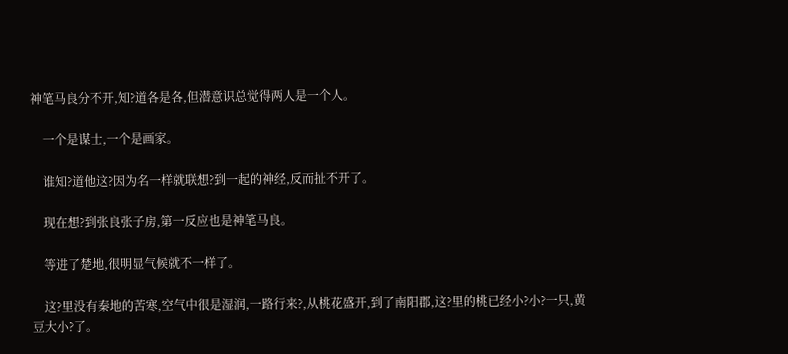神笔马良分不开,知?道各是各,但潜意识总觉得两人是一个人。

    一个是谋士,一个是画家。

    谁知?道他这?因为名一样就联想?到一起的神经,反而扯不开了。

    现在想?到张良张子房,第一反应也是神笔马良。

    等进了楚地,很明显气候就不一样了。

    这?里没有秦地的苦寒,空气中很是湿润,一路行来?,从桃花盛开,到了南阳郡,这?里的桃已经小?小?一只,黄豆大小?了。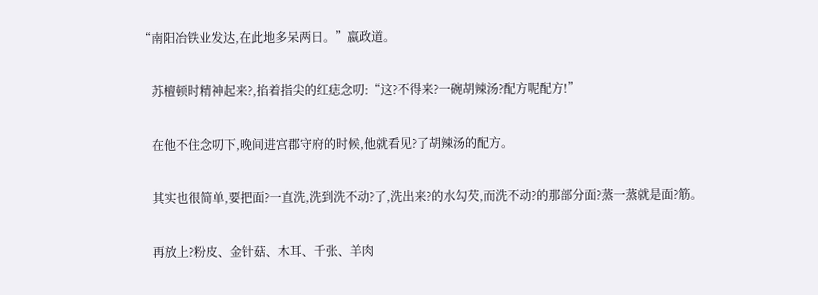“南阳冶铁业发达,在此地多呆两日。”嬴政道。

    苏檀顿时精神起来?,掐着指尖的红痣念叨:“这?不得来?一碗胡辣汤?配方呢配方!”

    在他不住念叨下,晚间进宫郡守府的时候,他就看见?了胡辣汤的配方。

    其实也很简单,要把面?一直洗,洗到洗不动?了,洗出来?的水勾芡,而洗不动?的那部分面?蒸一蒸就是面?筋。

    再放上?粉皮、金针菇、木耳、千张、羊肉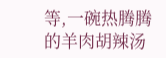等,一碗热腾腾的羊肉胡辣汤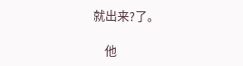就出来?了。

    他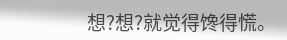想?想?就觉得馋得慌。